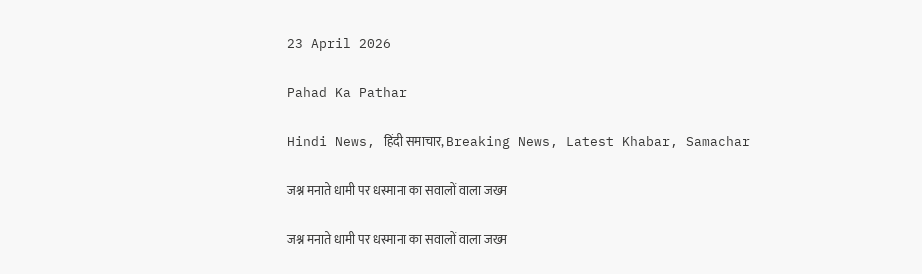23 April 2026

Pahad Ka Pathar

Hindi News, हिंदी समाचार, Breaking News, Latest Khabar, Samachar

जश्न मनाते धामी पर धस्माना का सवालों वाला जख्म

जश्न मनाते धामी पर धस्माना का सवालों वाला जख्म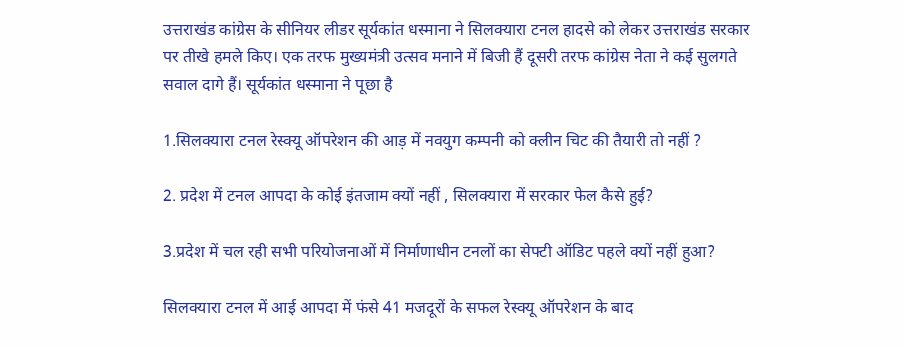उत्तराखंड कांग्रेस के सीनियर लीडर सूर्यकांत धस्माना ने सिलक्यारा टनल हादसे को लेकर उत्तराखंड सरकार पर तीखे हमले किए। एक तरफ मुख्यमंत्री उत्सव मनाने में बिजी हैं दूसरी तरफ कांग्रेस नेता ने कई सुलगते सवाल दागे हैं। सूर्यकांत धस्माना ने पूछा है

1.सिलक्यारा टनल रेस्क्यू ऑपरेशन की आड़ में नवयुग कम्पनी को क्लीन चिट की तैयारी तो नहीं ?

2. प्रदेश में टनल आपदा के कोई इंतजाम क्यों नहीं , सिलक्यारा में सरकार फेल कैसे हुई?

3.प्रदेश में चल रही सभी परियोजनाओं में निर्माणाधीन टनलों का सेफ्टी ऑडिट पहले क्यों नहीं हुआ?

सिलक्यारा टनल में आई आपदा में फंसे 41 मजदूरों के सफल रेस्क्यू ऑपरेशन के बाद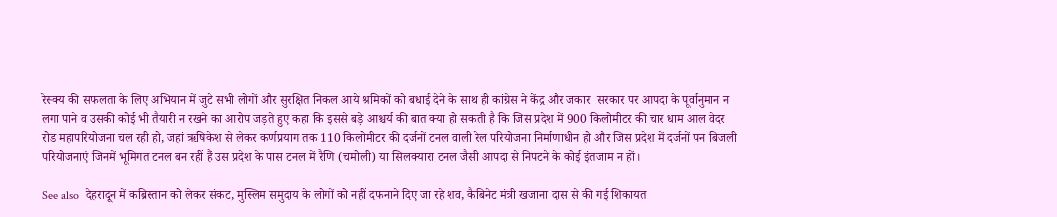रेस्क्य की सफलता के लिए अभियान में जुटे सभी लोगों और सुरक्षित निकल आये श्रमिकों को बधाई देने के साथ ही कांग्रेस ने केंद्र और जकार  सरकार पर आपदा के पूर्वानुमान न लगा पाने व उसकी कोई भी तैयारी न रखने का आरोप जड़ते हुए कहा कि इससे बड़े आश्चर्य की बात क्या हो सकती है कि जिस प्रदेश में 900 किलोमीटर की चार धाम आल वेदर रोड महापरियोजना चल रही हो, जहां ऋषिकेश से लेकर कर्णप्रयाग तक 110 किलोमीटर की दर्जनों टनल वाली रेल परियोजना निर्माणाधीन हो और जिस प्रदेश में दर्जनों पन बिजली परियोजनाएं जिनमें भूमिगत टनल बन रहीं हैं उस प्रदेश के पास टनल में रैणि (चमोली) या सिलक्यारा टनल जैसी आपदा से निपटने के कोई इंतजाम न हों।

See also  देहरादून में कब्रिस्तान को लेकर संकट, मुस्लिम समुदाय के लोगों को नहीं दफनाने दिए जा रहे शव, कैबिनेट मंत्री खजाना दास से की गई शिकायत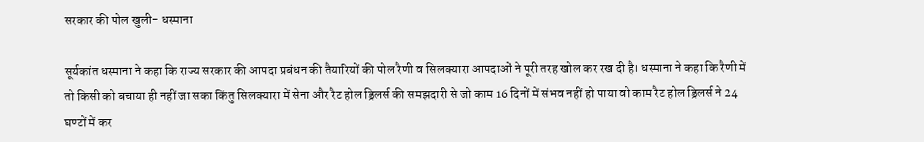सरकार की पोल खुली- धस्माना

सूर्यकांत धस्माना ने कहा कि राज्य सरकार की आपदा प्रबंधन की तैयारियों की पोल रैणी व सिलक्यारा आपदाओं ने पूरी तरह खोल कर रख दी है। धस्माना ने कहा कि रैणी में तो किसी को बचाया ही नहीं जा सका किंतु सिलक्यारा में सेना और रैट होल ड्रिलर्स की समझदारी से जो काम 16 दिनों में संभव नहीं हो पाया वो काम रैट होल ड्रिलर्स ने 24 घण्टों में कर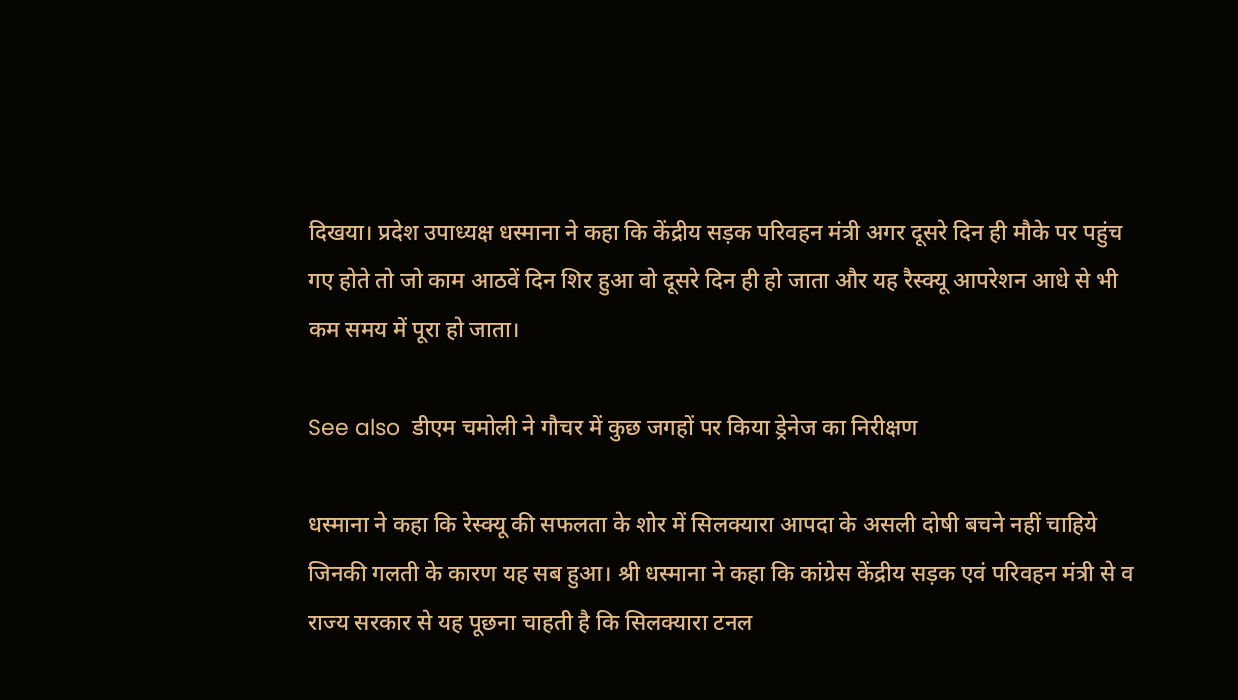दिखया। प्रदेश उपाध्यक्ष धस्माना ने कहा कि केंद्रीय सड़क परिवहन मंत्री अगर दूसरे दिन ही मौके पर पहुंच गए होते तो जो काम आठवें दिन शिर हुआ वो दूसरे दिन ही हो जाता और यह रैस्क्यू आपरेशन आधे से भी कम समय में पूरा हो जाता।

See also  डीएम चमोली ने गौचर में कुछ जगहों पर किया ड्रेनेज का निरीक्षण

धस्माना ने कहा कि रेस्क्यू की सफलता के शोर में सिलक्यारा आपदा के असली दोषी बचने नहीं चाहिये जिनकी गलती के कारण यह सब हुआ। श्री धस्माना ने कहा कि कांग्रेस केंद्रीय सड़क एवं परिवहन मंत्री से व राज्य सरकार से यह पूछना चाहती है कि सिलक्यारा टनल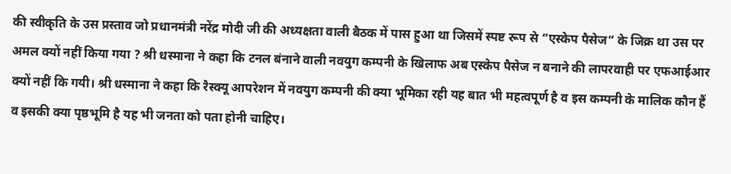की स्वीकृति के उस प्रस्ताव जो प्रधानमंत्री नरेंद्र मोदी जी की अध्यक्षता वाली बैठक में पास हुआ था जिसमें स्पष्ट रूप से “एस्केप पैसेज” के जिक्र था उस पर अमल क्यों नहीं किया गया ? श्री धस्माना ने कहा कि टनल बंनाने वाली नवयुग कम्पनी के खिलाफ अब एस्केप पैसेज न बनाने की लापरवाही पर एफआईआर क्यों नहीं कि गयी। श्री धस्माना ने कहा कि रैस्क्यू आपरेशन में नवयुग कम्पनी की क्या भूमिका रही यह बात भी महत्वपूर्ण है व इस कम्पनी के मालिक कौन हैं व इसकी क्या पृष्ठभूमि है यह भी जनता को पता होनी चाहिए।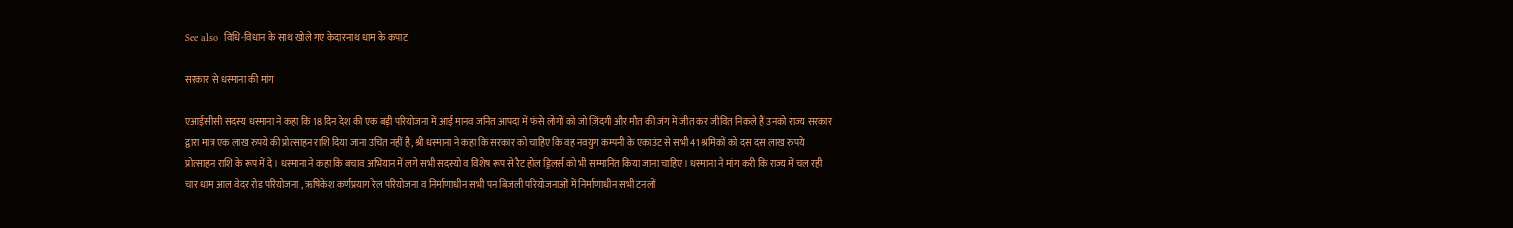See also  विधि-विधान के साथ खोले गए केदारनाथ धाम के कपाट

सरकार से धस्माना की मांग

एआईसीसी सदस्य धस्माना ने कहा कि 18 दिन देश की एक बड़ी परियोजना में आई मानव जनित आपदा में फंसे लोगों को जो ज़िंदगी और मौत की जंग में जीत कर जीवित निकले हैं उनको राज्य सरकार द्वारा मात्र एक लाख रुपये की प्रोत्साहन राशि दिया जाना उचित नहीं है, श्री धस्माना ने कहा कि सरकार को चाहिए कि वह नवयुग कम्पनी के एकाउंट से सभी 41 श्रमिकों को दस दस लाख रुपये प्रोत्साहन राशि के रूप में दे। धस्माना ने कहा कि बचाव अभियान में लगे सभी सदस्यो व विशेष रूप से रैट होल ड्रिलर्स को भी सम्मानित किया जाना चाहिए। धस्माना ने मांग करी कि राज्य में चल रही चार धाम आल वेदर रोड परियोजना , ऋषिकेश कर्णप्रयाग रेल परियोजना व निर्माणाधीन सभी पन बिजली परियोजनाओं में निर्माणाधीन सभी टनलों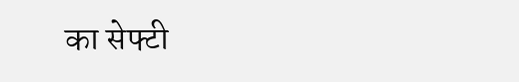का सेफ्टी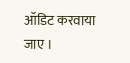ऑडिट करवाया जाए ।